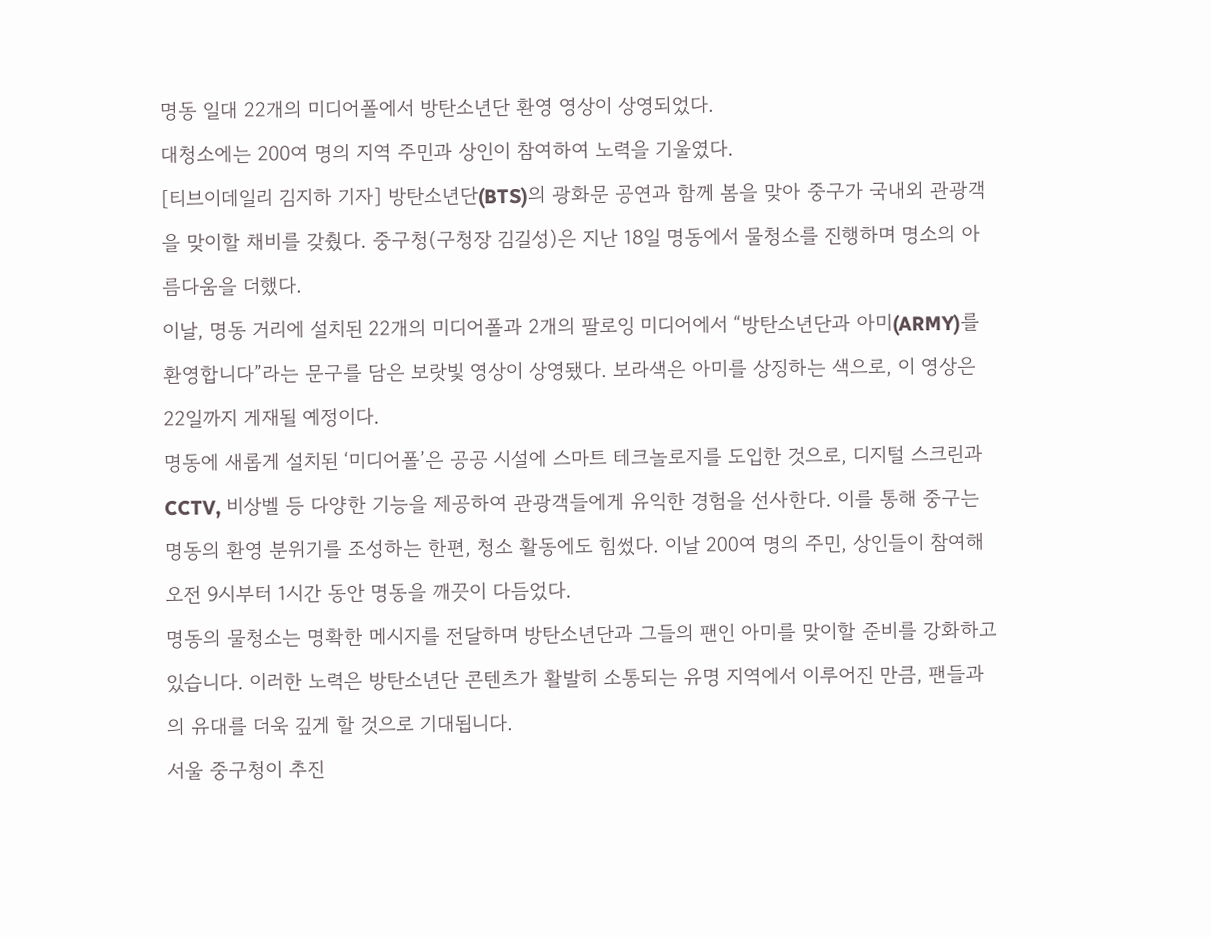명동 일대 22개의 미디어폴에서 방탄소년단 환영 영상이 상영되었다.
대청소에는 200여 명의 지역 주민과 상인이 참여하여 노력을 기울였다.
[티브이데일리 김지하 기자] 방탄소년단(BTS)의 광화문 공연과 함께 봄을 맞아 중구가 국내외 관광객을 맞이할 채비를 갖췄다. 중구청(구청장 김길성)은 지난 18일 명동에서 물청소를 진행하며 명소의 아름다움을 더했다.
이날, 명동 거리에 설치된 22개의 미디어폴과 2개의 팔로잉 미디어에서 “방탄소년단과 아미(ARMY)를 환영합니다”라는 문구를 담은 보랏빛 영상이 상영됐다. 보라색은 아미를 상징하는 색으로, 이 영상은 22일까지 게재될 예정이다.
명동에 새롭게 설치된 ‘미디어폴’은 공공 시설에 스마트 테크놀로지를 도입한 것으로, 디지털 스크린과 CCTV, 비상벨 등 다양한 기능을 제공하여 관광객들에게 유익한 경험을 선사한다. 이를 통해 중구는 명동의 환영 분위기를 조성하는 한편, 청소 활동에도 힘썼다. 이날 200여 명의 주민, 상인들이 참여해 오전 9시부터 1시간 동안 명동을 깨끗이 다듬었다.
명동의 물청소는 명확한 메시지를 전달하며 방탄소년단과 그들의 팬인 아미를 맞이할 준비를 강화하고 있습니다. 이러한 노력은 방탄소년단 콘텐츠가 활발히 소통되는 유명 지역에서 이루어진 만큼, 팬들과의 유대를 더욱 깊게 할 것으로 기대됩니다.
서울 중구청이 추진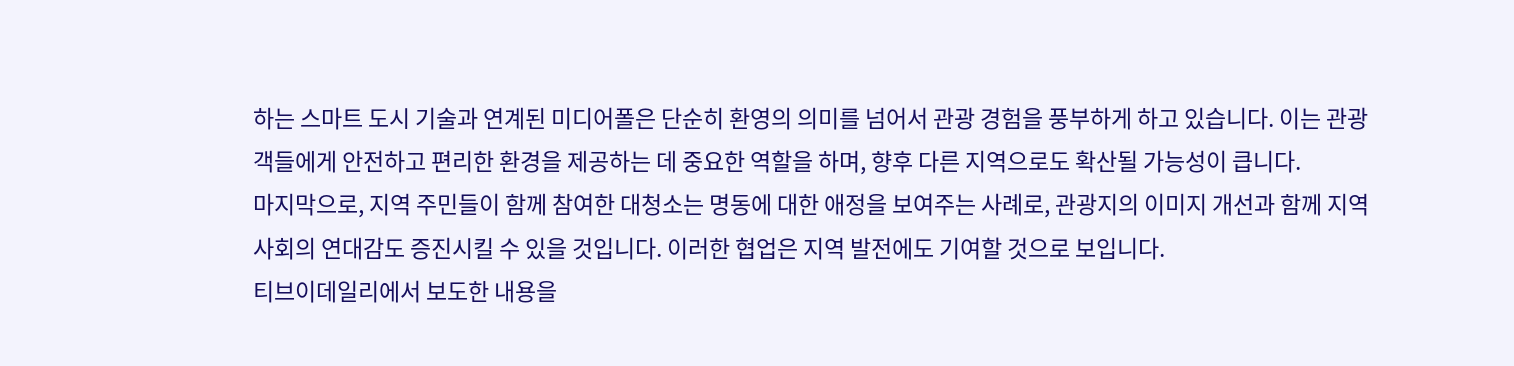하는 스마트 도시 기술과 연계된 미디어폴은 단순히 환영의 의미를 넘어서 관광 경험을 풍부하게 하고 있습니다. 이는 관광객들에게 안전하고 편리한 환경을 제공하는 데 중요한 역할을 하며, 향후 다른 지역으로도 확산될 가능성이 큽니다.
마지막으로, 지역 주민들이 함께 참여한 대청소는 명동에 대한 애정을 보여주는 사례로, 관광지의 이미지 개선과 함께 지역사회의 연대감도 증진시킬 수 있을 것입니다. 이러한 협업은 지역 발전에도 기여할 것으로 보입니다.
티브이데일리에서 보도한 내용을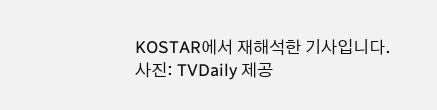KOSTAR에서 재해석한 기사입니다.
사진: TVDaily 제공